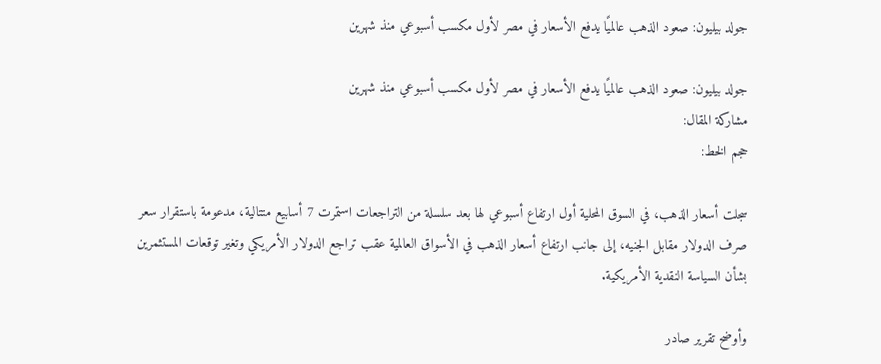جولد بيليون: صعود الذهب عالميًا يدفع الأسعار في مصر لأول مكسب أسبوعي منذ شهرين

جولد بيليون: صعود الذهب عالميًا يدفع الأسعار في مصر لأول مكسب أسبوعي منذ شهرين
مشاركة المقال:
حجم الخط:

سجلت أسعار الذهب، في السوق المحلية أول ارتفاع أسبوعي لها بعد سلسلة من التراجعات استمرت 7 أسابيع متتالية، مدعومة باستقرار سعر صرف الدولار مقابل الجنيه، إلى جانب ارتفاع أسعار الذهب في الأسواق العالمية عقب تراجع الدولار الأمريكي وتغير توقعات المستثمرين بشأن السياسة النقدية الأمريكية.

وأوضح تقرير صادر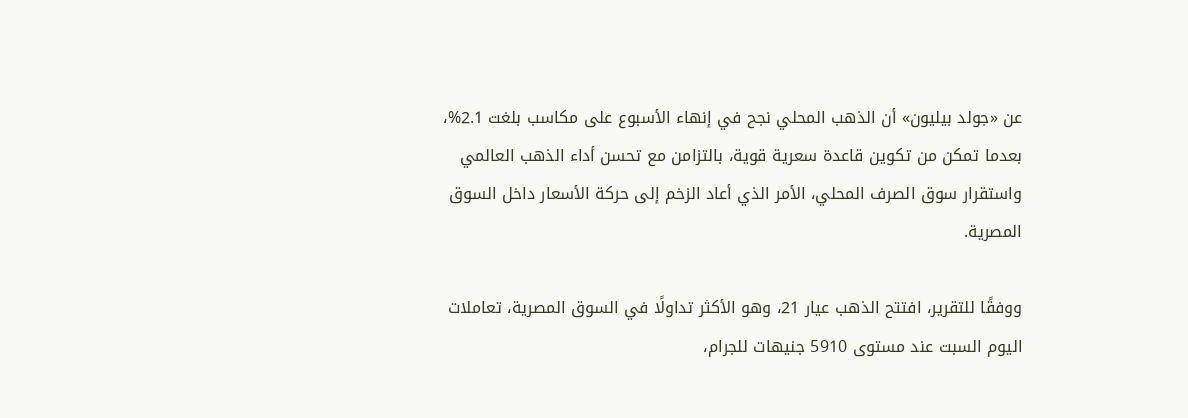عن «جولد بيليون» أن الذهب المحلي نجح في إنهاء الأسبوع على مكاسب بلغت 2.1%، بعدما تمكن من تكوين قاعدة سعرية قوية، بالتزامن مع تحسن أداء الذهب العالمي واستقرار سوق الصرف المحلي، الأمر الذي أعاد الزخم إلى حركة الأسعار داخل السوق المصرية.

ووفقًا للتقرير، افتتح الذهب عيار 21، وهو الأكثر تداولًا في السوق المصرية، تعاملات اليوم السبت عند مستوى 5910 جنيهات للجرام،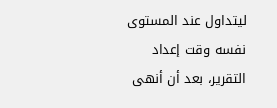ليتداول عند المستوى نفسه وقت إعداد التقرير، بعد أن أنهى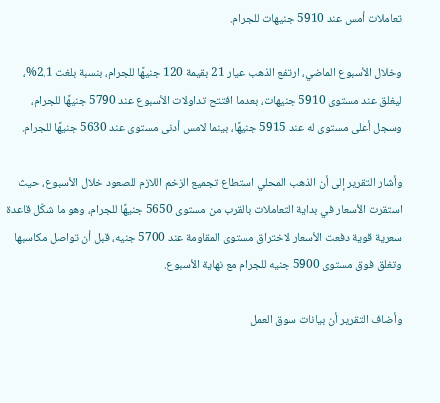تعاملات أمس عند 5910 جنيهات للجرام.

وخلال الأسبوع الماضي، ارتفع الذهب عيار 21 بقيمة 120 جنيهًا للجرام، بنسبة بلغت 2.1%، ليغلق عند مستوى 5910 جنيهات، بعدما افتتح تداولات الأسبوع عند 5790 جنيهًا للجرام، وسجل أعلى مستوى له عند 5915 جنيهًا، بينما لامس أدنى مستوى عند 5630 جنيهًا للجرام.

وأشار التقرير إلى أن الذهب المحلي استطاع تجميع الزخم اللازم للصعود خلال الأسبوع، حيث استقرت الأسعار في بداية التعاملات بالقرب من مستوى 5650 جنيهًا للجرام، وهو ما شكّل قاعدة سعرية قوية دفعت الأسعار لاختراق مستوى المقاومة عند 5700 جنيه، قبل أن تواصل مكاسبها وتغلق فوق مستوى 5900 جنيه للجرام مع نهاية الأسبوع.

وأضاف التقرير أن بيانات سوق العمل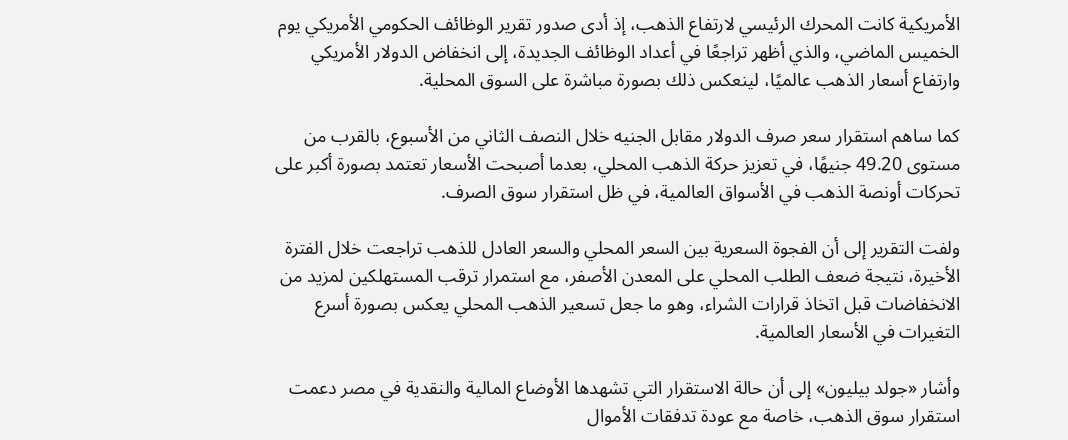الأمريكية كانت المحرك الرئيسي لارتفاع الذهب، إذ أدى صدور تقرير الوظائف الحكومي الأمريكي يوم الخميس الماضي، والذي أظهر تراجعًا في أعداد الوظائف الجديدة، إلى انخفاض الدولار الأمريكي وارتفاع أسعار الذهب عالميًا، لينعكس ذلك بصورة مباشرة على السوق المحلية.

كما ساهم استقرار سعر صرف الدولار مقابل الجنيه خلال النصف الثاني من الأسبوع، بالقرب من مستوى 49.20 جنيهًا، في تعزيز حركة الذهب المحلي، بعدما أصبحت الأسعار تعتمد بصورة أكبر على تحركات أونصة الذهب في الأسواق العالمية، في ظل استقرار سوق الصرف.

ولفت التقرير إلى أن الفجوة السعرية بين السعر المحلي والسعر العادل للذهب تراجعت خلال الفترة الأخيرة، نتيجة ضعف الطلب المحلي على المعدن الأصفر، مع استمرار ترقب المستهلكين لمزيد من الانخفاضات قبل اتخاذ قرارات الشراء، وهو ما جعل تسعير الذهب المحلي يعكس بصورة أسرع التغيرات في الأسعار العالمية.

وأشار «جولد بيليون» إلى أن حالة الاستقرار التي تشهدها الأوضاع المالية والنقدية في مصر دعمت استقرار سوق الذهب، خاصة مع عودة تدفقات الأموال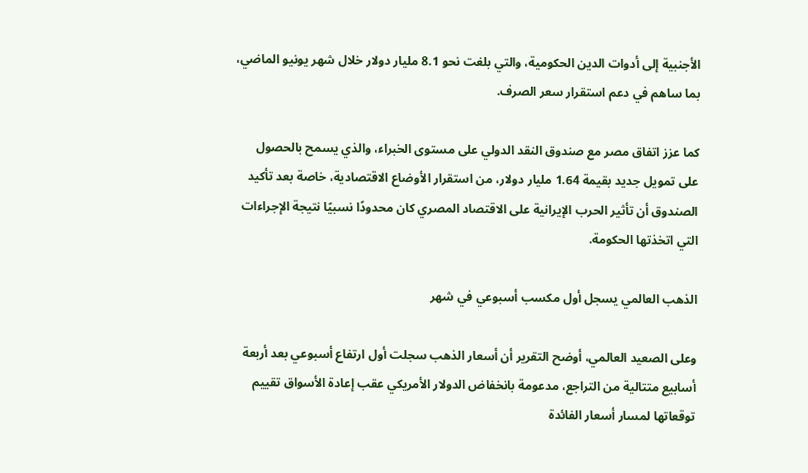الأجنبية إلى أدوات الدين الحكومية، والتي بلغت نحو 8.1 مليار دولار خلال شهر يونيو الماضي، بما ساهم في دعم استقرار سعر الصرف.

كما عزز اتفاق مصر مع صندوق النقد الدولي على مستوى الخبراء، والذي يسمح بالحصول على تمويل جديد بقيمة 1.64 مليار دولار، من استقرار الأوضاع الاقتصادية، خاصة بعد تأكيد الصندوق أن تأثير الحرب الإيرانية على الاقتصاد المصري كان محدودًا نسبيًا نتيجة الإجراءات التي اتخذتها الحكومة.

الذهب العالمي يسجل أول مكسب أسبوعي في شهر

وعلى الصعيد العالمي، أوضح التقرير أن أسعار الذهب سجلت أول ارتفاع أسبوعي بعد أربعة أسابيع متتالية من التراجع، مدعومة بانخفاض الدولار الأمريكي عقب إعادة الأسواق تقييم توقعاتها لمسار أسعار الفائدة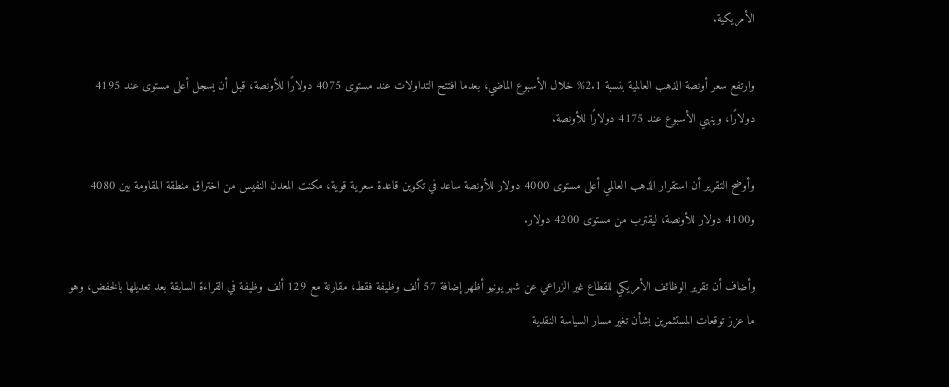الأمريكية.

وارتفع سعر أونصة الذهب العالمية بنسبة 2.1% خلال الأسبوع الماضي، بعدما افتتح التداولات عند مستوى 4075 دولارًا للأونصة، قبل أن يسجل أعلى مستوى عند 4195 دولارًا، وينهي الأسبوع عند 4175 دولارًا للأونصة.

وأوضح التقرير أن استقرار الذهب العالمي أعلى مستوى 4000 دولار للأونصة ساعد في تكوين قاعدة سعرية قوية، مكنت المعدن النفيس من اختراق منطقة المقاومة بين 4080 و4100 دولار للأونصة، ليقترب من مستوى 4200 دولار.

وأضاف أن تقرير الوظائف الأمريكي للقطاع غير الزراعي عن شهر يونيو أظهر إضافة 57 ألف وظيفة فقط، مقارنة مع 129 ألف وظيفة في القراءة السابقة بعد تعديلها بالخفض، وهو ما عزز توقعات المستثمرين بشأن تغير مسار السياسة النقدية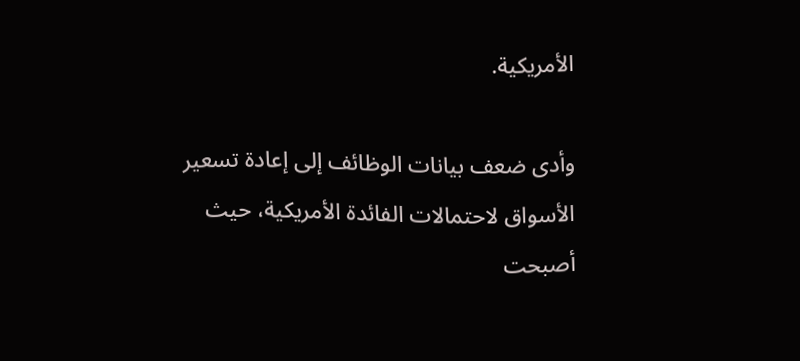الأمريكية.

وأدى ضعف بيانات الوظائف إلى إعادة تسعير الأسواق لاحتمالات الفائدة الأمريكية، حيث أصبحت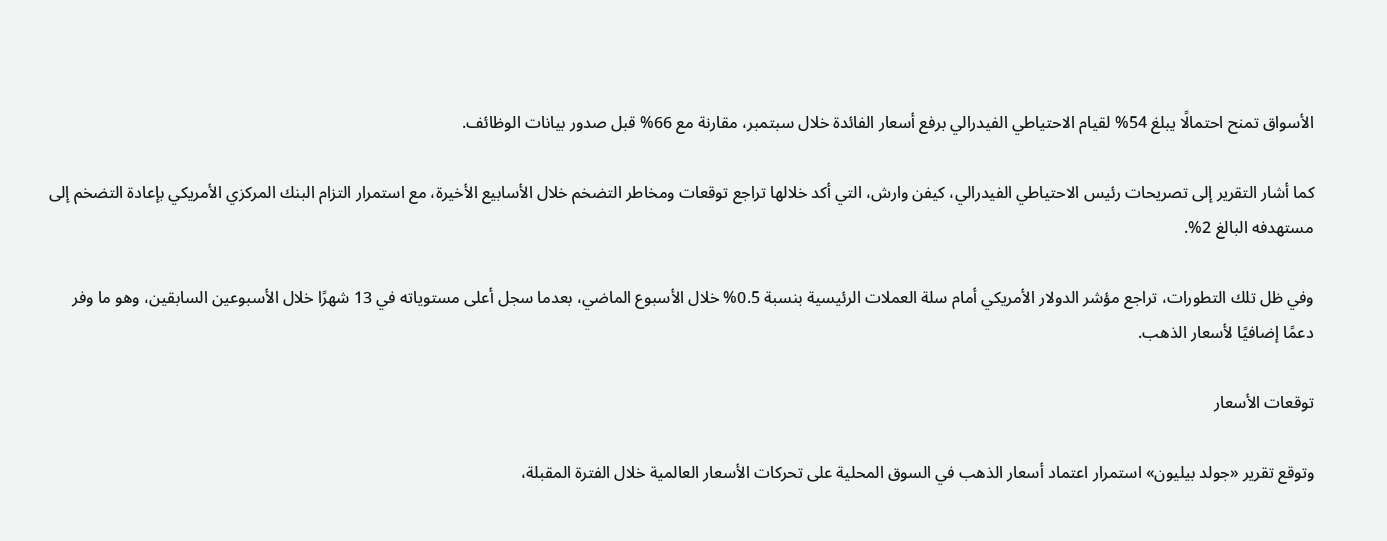الأسواق تمنح احتمالًا يبلغ 54% لقيام الاحتياطي الفيدرالي برفع أسعار الفائدة خلال سبتمبر، مقارنة مع 66% قبل صدور بيانات الوظائف.

كما أشار التقرير إلى تصريحات رئيس الاحتياطي الفيدرالي، كيفن وارش، التي أكد خلالها تراجع توقعات ومخاطر التضخم خلال الأسابيع الأخيرة، مع استمرار التزام البنك المركزي الأمريكي بإعادة التضخم إلى مستهدفه البالغ 2%.

وفي ظل تلك التطورات، تراجع مؤشر الدولار الأمريكي أمام سلة العملات الرئيسية بنسبة 0.5% خلال الأسبوع الماضي، بعدما سجل أعلى مستوياته في 13 شهرًا خلال الأسبوعين السابقين، وهو ما وفر دعمًا إضافيًا لأسعار الذهب.

توقعات الأسعار

وتوقع تقرير «جولد بيليون» استمرار اعتماد أسعار الذهب في السوق المحلية على تحركات الأسعار العالمية خلال الفترة المقبلة،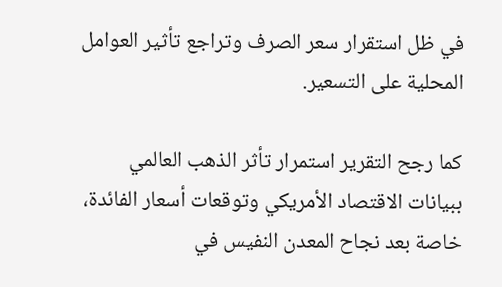في ظل استقرار سعر الصرف وتراجع تأثير العوامل المحلية على التسعير.

كما رجح التقرير استمرار تأثر الذهب العالمي ببيانات الاقتصاد الأمريكي وتوقعات أسعار الفائدة، خاصة بعد نجاح المعدن النفيس في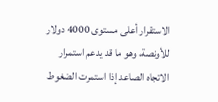الاستقرار أعلى مستوى 4000 دولار للأونصة، وهو ما قد يدعم استمرار الاتجاه الصاعد إذا استمرت الضغوط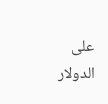على الدولار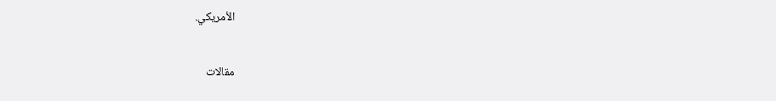الأمريكي.

مقالات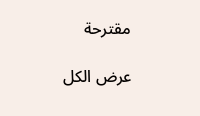مقترحة

عرض الكل